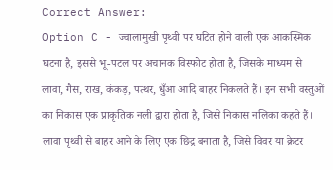Correct Answer:
Option C - ज्वालामुखी पृथ्वी पर घटित होने वाली एक आकस्मिक घटना है, इससे भू-पटल पर अचानक विस्फोट होता है, जिसके माध्यम से लावा, गैस, राख, कंकड़, पत्थर, धुँआ आदि बाहर निकलते हैं। इन सभी वस्तुओं का निकास एक प्राकृतिक नली द्वारा होता है, जिसे निकास नलिका कहते हैं। लावा पृथ्वी से बाहर आने के लिए एक छिद्र बनाता है, जिसे विवर या क्रेटर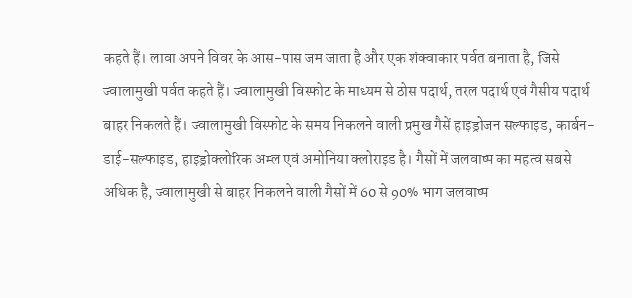कहते हैं। लावा अपने विवर के आस-पास जम जाता है और एक शंक्वाकार पर्वत बनाता है, जिसे ज्वालामुखी पर्वत कहते हैं। ज्वालामुखी विस्फोट के माध्यम से ठोस पदार्थ, तरल पदार्थ एवं गैसीय पदार्थ बाहर निकलते हैं। ज्वालामुखी विस्फोट के समय निकलने वाली प्रमुख गैसें हाइड्रोजन सल्फाइड, कार्बन-डाई-सल्फाइड, हाइड्रोक्लोरिक अम्ल एवं अमोनिया क्लोराइड है। गैसों में जलवाष्प का महत्व सबसे अधिक है, ज्वालामुखी से बाहर निकलने वाली गैसों में 60 से 90% भाग जलवाष्प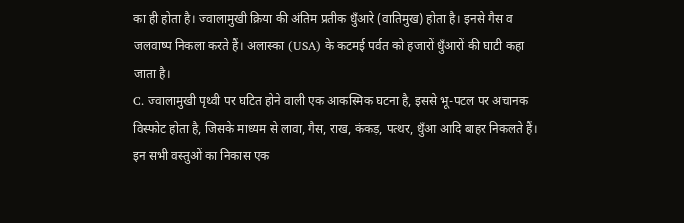का ही होता है। ज्वालामुखी क्रिया की अंतिम प्रतीक धुँआरे (वातिमुख) होता है। इनसे गैस व जलवाष्प निकला करते हैं। अलास्का (USA) के कटमई पर्वत को हजारों धुँआरों की घाटी कहा जाता है।
C. ज्वालामुखी पृथ्वी पर घटित होने वाली एक आकस्मिक घटना है, इससे भू-पटल पर अचानक विस्फोट होता है, जिसके माध्यम से लावा, गैस, राख, कंकड़, पत्थर, धुँआ आदि बाहर निकलते हैं। इन सभी वस्तुओं का निकास एक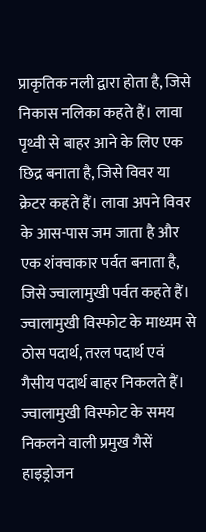प्राकृतिक नली द्वारा होता है, जिसे निकास नलिका कहते हैं। लावा पृथ्वी से बाहर आने के लिए एक छिद्र बनाता है, जिसे विवर या क्रेटर कहते हैं। लावा अपने विवर के आस-पास जम जाता है और एक शंक्वाकार पर्वत बनाता है, जिसे ज्वालामुखी पर्वत कहते हैं। ज्वालामुखी विस्फोट के माध्यम से ठोस पदार्थ, तरल पदार्थ एवं गैसीय पदार्थ बाहर निकलते हैं। ज्वालामुखी विस्फोट के समय निकलने वाली प्रमुख गैसें हाइड्रोजन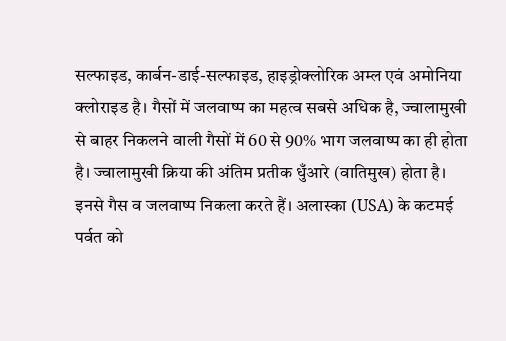सल्फाइड, कार्बन-डाई-सल्फाइड, हाइड्रोक्लोरिक अम्ल एवं अमोनिया क्लोराइड है। गैसों में जलवाष्प का महत्व सबसे अधिक है, ज्वालामुखी से बाहर निकलने वाली गैसों में 60 से 90% भाग जलवाष्प का ही होता है। ज्वालामुखी क्रिया की अंतिम प्रतीक धुँआरे (वातिमुख) होता है। इनसे गैस व जलवाष्प निकला करते हैं। अलास्का (USA) के कटमई पर्वत को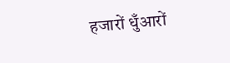हजारों धुँआरों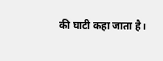की घाटी कहा जाता है।